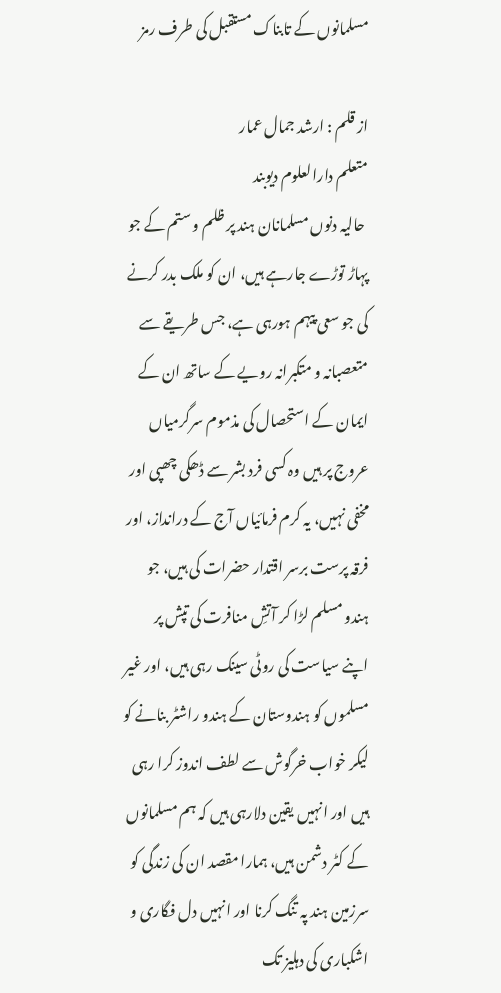مسلمانوں کے تابناک مستقبل کی طرف رمز

از قلم : ارشد جمال عمار
متعلم دارالعلوم دیوبند
 حالیہ دنوں مسلمانان ہند پر ظلم و ستم کے جو پہاڑ توڑے جارہے ہیں، ان کو ملک بدر کرنے کی جو سعی پیہم ہورہی ہے، جس طریقے سے متعصبانہ و متکبرانہ رویے کے ساتھ ان کے ایمان کے استحصال کی مذموم سرگرمیاں عروج پر ہیں وہ کسی فرد بشر سے ڈھکی چھپی اور مخفی نہیں، یہ کرم فرمائیاں آج کے درانداز، اور فرقہ پرست برسر اقتدار حضرات کی ہیں، جو ہندو مسلم لڑا کر آتشِ منافرت کی تپش پر اپنے سیاست کی روٹی سینک رہی ہیں، اور غیر مسلموں کو ہندوستان کے ہندو راشٹر بنانے کو لیکر خواب خرگوش سے لطف اندوز کرا رہی ہیں اور انہیں یقین دلارہی ہیں کہ ہم مسلمانوں کے کٹر دشمن ہیں، ہمارا مقصد ان کی زندگی کو سرزمین ہند پہ تنگ کرنا اور انہیں دل فگاری و اشکباری کی دہلیز تک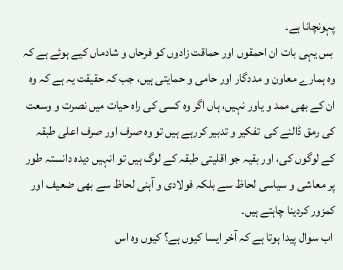پہونچانا ہے۔
 بس یہی بات ان احمقوں اور حماقت زادوں کو فرحاں و شادماں کیے ہوئے ہے کہ وہ ہمارے معاون و مددگار اور حامی و حمایتی ہیں، جب کہ حقیقت یہ ہے کہ وہ ان کے بھی ممد و یاور نہیں، ہاں اگر وہ کسی کی راہ حیات میں نصرت و وسعت کی رمق ڈالنے کی  تفکیر و تدبیر کررہے ہیں تو وہ صرف اور صرف اعلی طبقہ کے لوگوں کی، اور بقیہ جو اقلیتی طبقہ کے لوگ ہیں تو انہیں دیدہ دانستہ طور پر معاشی و سیاسی لحاظ سے بلکہ فولادی و آہنی لحاظ سے بھی ضعیف اور کمزور کردینا چاہتے ہیں۔
 اب سوال پیدا ہوتا ہے کہ آخر ایسا کیوں ہے؟ کیوں وہ اس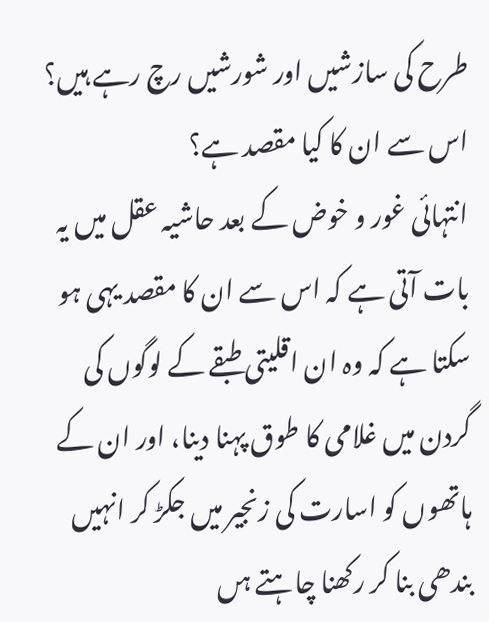طرح کی سازشیں اور شورشیں رچ رہے ہیں؟ اس سے ان کا کیا مقصد ہے؟
انتہائی غور و خوض کے بعد حاشیہ عقل میں یہ بات آتی ہے کہ اس سے ان کا مقصد یہی ہو سکتا ہے کہ وہ ان اقلیتی طبقے کے لوگوں کی گردن میں غلامی کا طوق پہنا دینا، اور ان کے ہاتھوں کو اسارت کی زنجیر میں جکڑ کر انہیں بندھی بنا کر رکھنا چاہتے ہں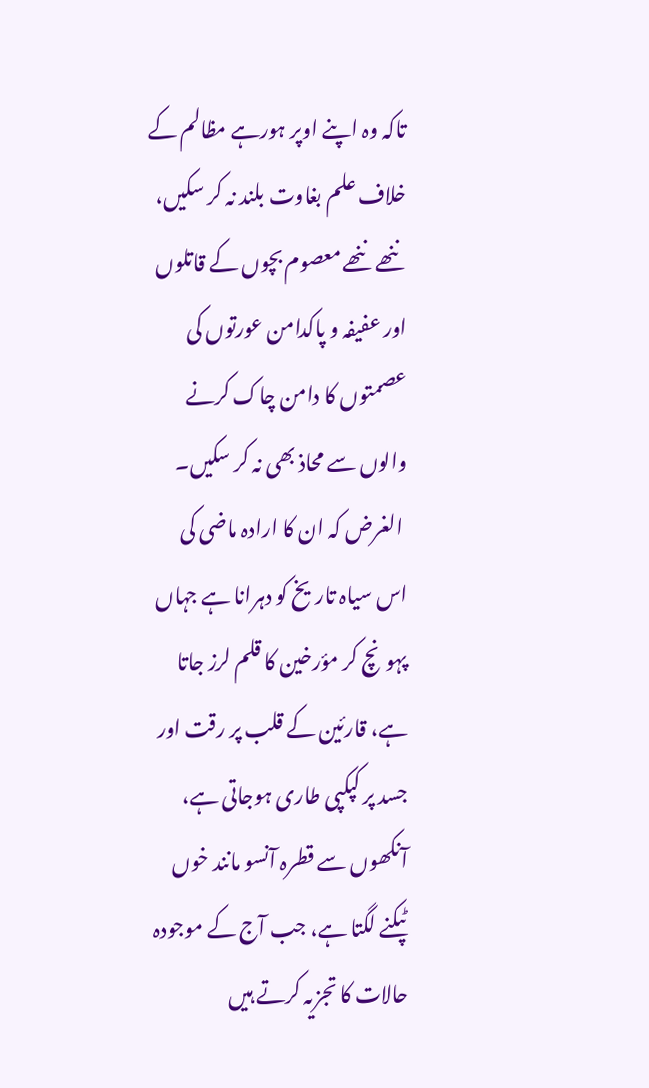تاکہ وہ اپنے اوپر ہورہے مظالم کے خلاف علم بغاوت بلند نہ کر سکیں، ننھے ننھے معصوم بچوں کے قاتلوں اور عفیفہ و پاکدامن عورتوں کی عصمتوں کا دامن چاک کرنے والوں سے محاذ بھی نہ کر سکیں۔
 الغرض کہ ان کا ارادہ ماضی کی اس سیاہ تاریخ کو دہرانا ہے جہاں پہونچ کر مؤرخین کا قلم لرز جاتا ہے، قارئین کے قلب پر رقت اور جسد پر کپکپی طاری ہوجاتی ہے، آنکھوں سے قطرہ آنسو مانند خوں ٹپکنے لگتا ہے، جب آج کے موجودہ حالات کا تجزیہ کرتے ہیں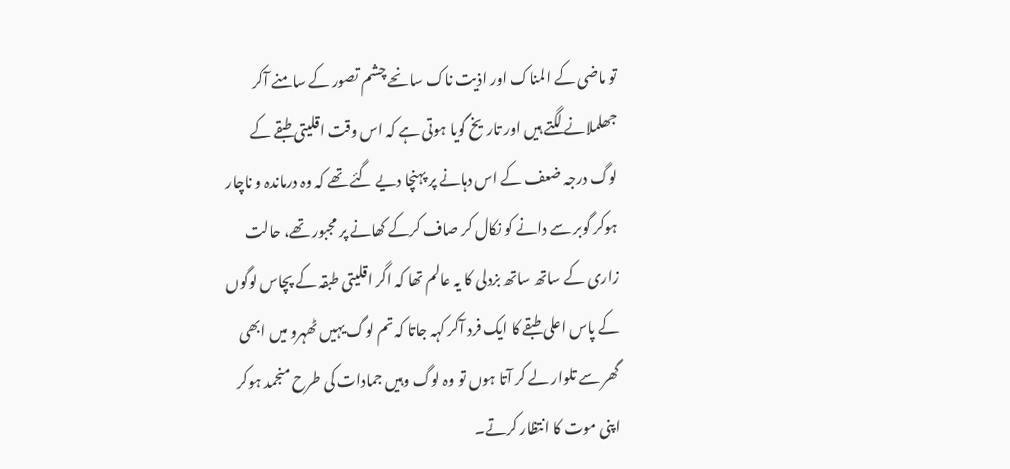تو ماضی کے المناک اور اذیت ناک سانحے چشم تصور کے سامنے آکر جھلملانے لگتے ہیں اور تاریخ گویا ہوتی ہے کہ اس وقت اقلیتی طبقے کے لوگ درجہ ضعف کے اس دہانے پر پہنچا دیے گئے تھے کہ وہ درماندہ و ناچار ہوکر گوبر سے دانے کو نکال کر صاف کرکے کھانے پر مجبور تھے، حالت زاری کے ساتھ ساتھ بزدلی کا یہ عالم تھا کہ اگر اقلیتی طبقہ کے پچاس لوگوں کے پاس اعلی طبقے کا ایک فرد آکر کہہ جاتا کہ تم لوگ یہیں ٹھہرو میں ابھی گھر سے تلوار لے کر آتا ہوں تو وہ لوگ وہیں جمادات کی طرح منجمد ہوکر اپنی موت کا انتظار کرتے۔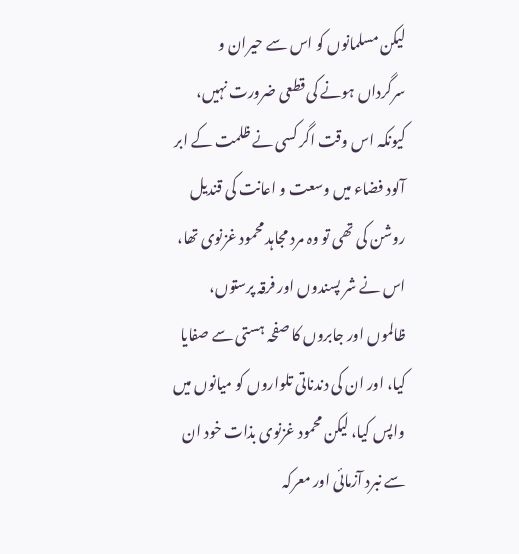لیکن مسلمانوں کو اس سے حیران و سرگرداں ہونے کی قطعی ضرورت نہیں، کیونکہ اس وقت اگر کسی نے ظلمت کے ابر آلود فضاء میں وسعت و اعانت کی قندیل روشن کی تھی تو وہ مرد مجاہد محمود غزنوی تھا، اس نے شر پسندوں اور فرقہ پرستوں، ظالموں اور جابروں کا صفحہ ہستی سے صفایا کیا، اور ان کی دندناتی تلواروں کو میانوں میں واپس کیا، لیکن محمود غزنوی بذات خود ان سے نبرد آزمائی اور معرکہ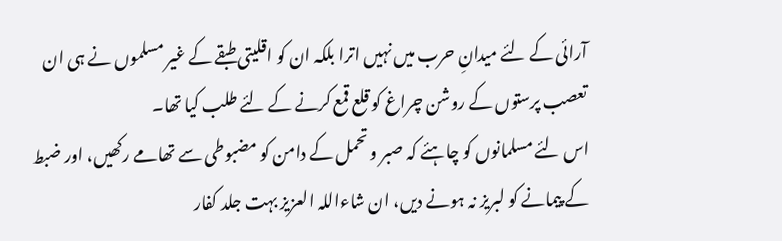آرائی کے لئے میدانِ حرب میں نہیں اترا بلکہ ان کو اقلیتی طبقے کے غیر مسلموں نے ہی ان تعصب پرستوں کے روشن چراغ کو قلع قمع کرنے کے لئے طلب کیا تھا۔
اس لئے مسلمانوں کو چاہئے کہ صبر و تحمل کے دامن کو مضبوطی سے تھامے رکھیں، اور ضبط کے پیمانے کو لبریز نہ ہونے دیں، ان شاءاللہ العزیز بہت جلد کفار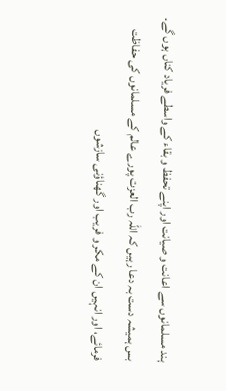ہند مسلمانوں سے اعانت و صیانت اور اپنے تحفظ و بقاء کے واسطے فریاد کناں ہوں گے۔
بس ہمیشہ دست بہ دعا رہیں کہ اللہ رب العزت پورے عالم کے مسلمانوں کی حفاظت فرمائے، اور انہیں ان کے مکر و فریب اور گھناؤنی سازشوں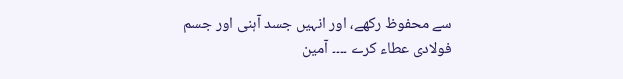سے محفوظ رکھے، اور انہیں جسد آہنی اور جسم فولادی عطاء کرے ۔۔۔۔ آمین